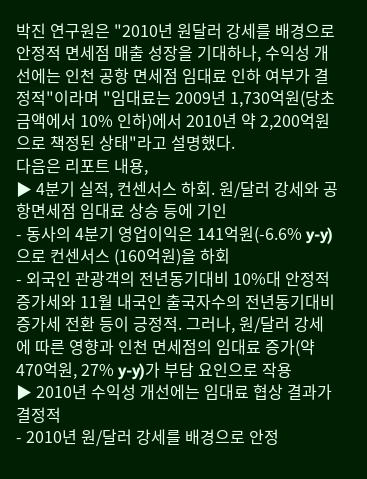박진 연구원은 "2010년 원달러 강세를 배경으로 안정적 면세점 매출 성장을 기대하나, 수익성 개선에는 인천 공항 면세점 임대료 인하 여부가 결정적"이라며 "임대료는 2009년 1,730억원(당초 금액에서 10% 인하)에서 2010년 약 2,200억원으로 책정된 상태"라고 설명했다.
다음은 리포트 내용,
▶ 4분기 실적, 컨센서스 하회. 원/달러 강세와 공항면세점 임대료 상승 등에 기인
- 동사의 4분기 영업이익은 141억원(-6.6% y-y)으로 컨센서스 (160억원)을 하회
- 외국인 관광객의 전년동기대비 10%대 안정적 증가세와 11월 내국인 출국자수의 전년동기대비 증가세 전환 등이 긍정적. 그러나, 원/달러 강세에 따른 영향과 인천 면세점의 임대료 증가(약 470억원, 27% y-y)가 부담 요인으로 작용
▶ 2010년 수익성 개선에는 임대료 협상 결과가 결정적
- 2010년 원/달러 강세를 배경으로 안정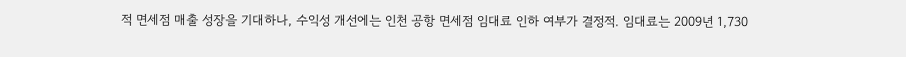적 면세점 매출 성장을 기대하나, 수익성 개선에는 인천 공항 면세점 임대료 인하 여부가 결정적. 임대료는 2009년 1,730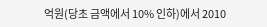억원(당초 금액에서 10% 인하)에서 2010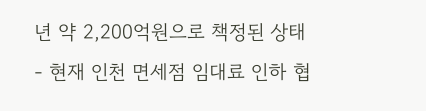년 약 2,200억원으로 책정된 상태
- 현재 인천 면세점 임대료 인하 협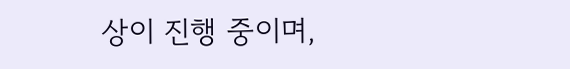상이 진행 중이며,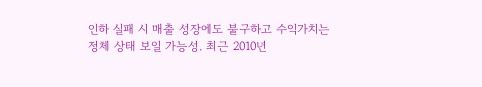인하 실패 시 매출 성장에도 불구하고 수익가치는 정체 상태 보일 가능성. 최근 2010년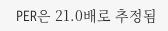PER은 21.0배로 추정됨